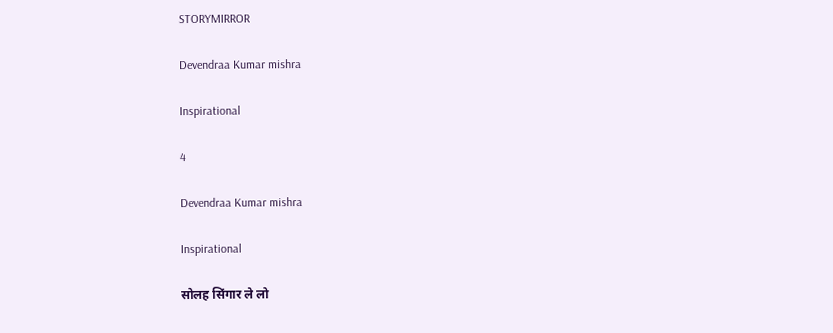STORYMIRROR

Devendraa Kumar mishra

Inspirational

4

Devendraa Kumar mishra

Inspirational

सोलह सिंगार ले लो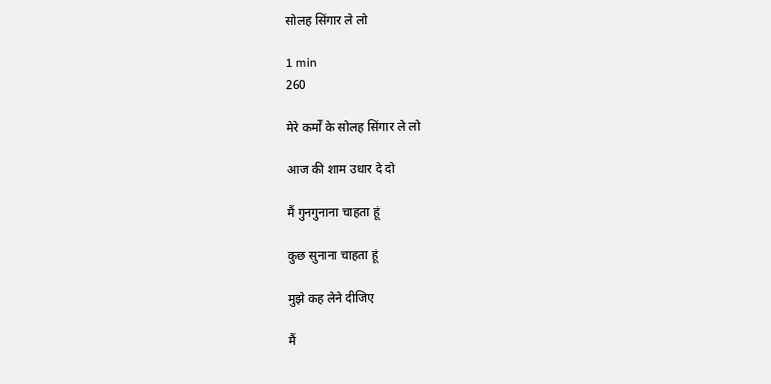सोलह सिंगार ले लो

1 min
260

मेरे कर्मों के सोलह सिंगार ले लो

आज की शाम उधार दे दो

मैं गुनगुनाना चाहता हूं

कुछ सुनाना चाहता हूं

मुझे कह लेने दीजिए

मैं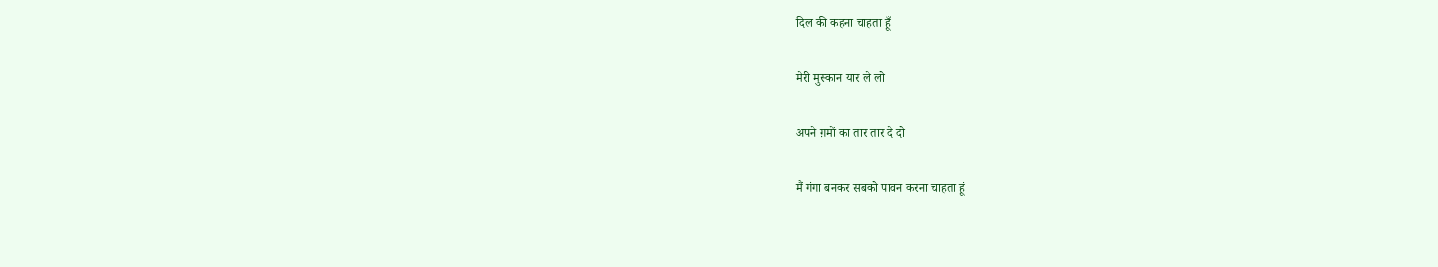दिल की कहना चाहता हूँ

मेरी मुस्कान यार ले लो

अपने ग़मों का तार तार दे दो

मैं गंगा बनकर सबको पावन करना चाहता हूं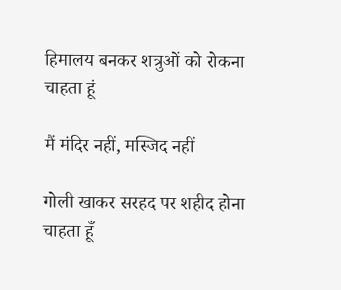हिमालय बनकर शत्रुओं को रोकना चाहता हूं

मैं मंदिर नहीं, मस्जिद नहीं

गोली खाकर सरहद पर शहीद होना चाहता हूँ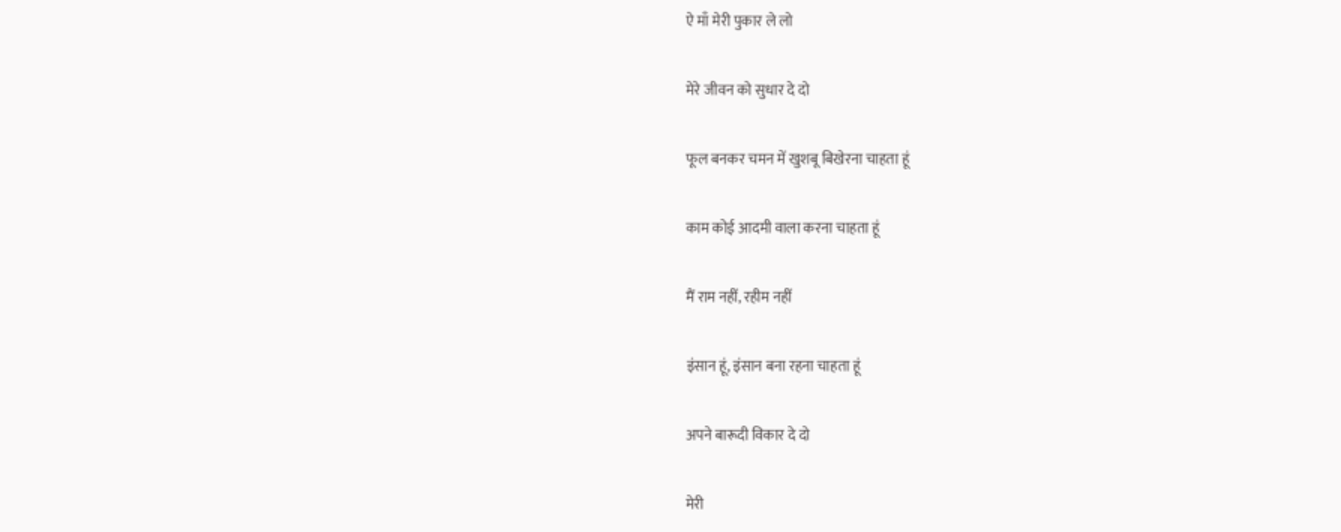ऐ माँ मेरी पुकार ले लो

मेरे जीवन को सुधार दे दो

फूल बनकर चमन में खुशबू बिखेरना चाहता हूं

काम कोई आदमी वाला करना चाहता हूं

मैं राम नहीं, रहीम नहीं

इंसान हूं, इंसान बना रहना चाहता हूं

अपने बारूदी विकार दे दो

मेरी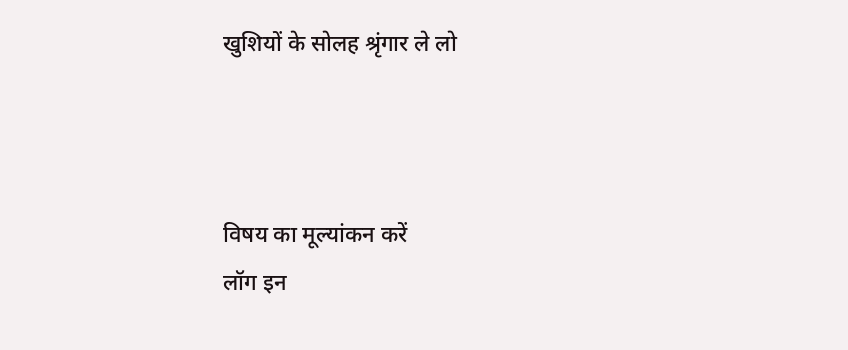खुशियों के सोलह श्रृंगार ले लो



विषय का मूल्यांकन करें
लॉग इन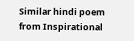Similar hindi poem from Inspirational